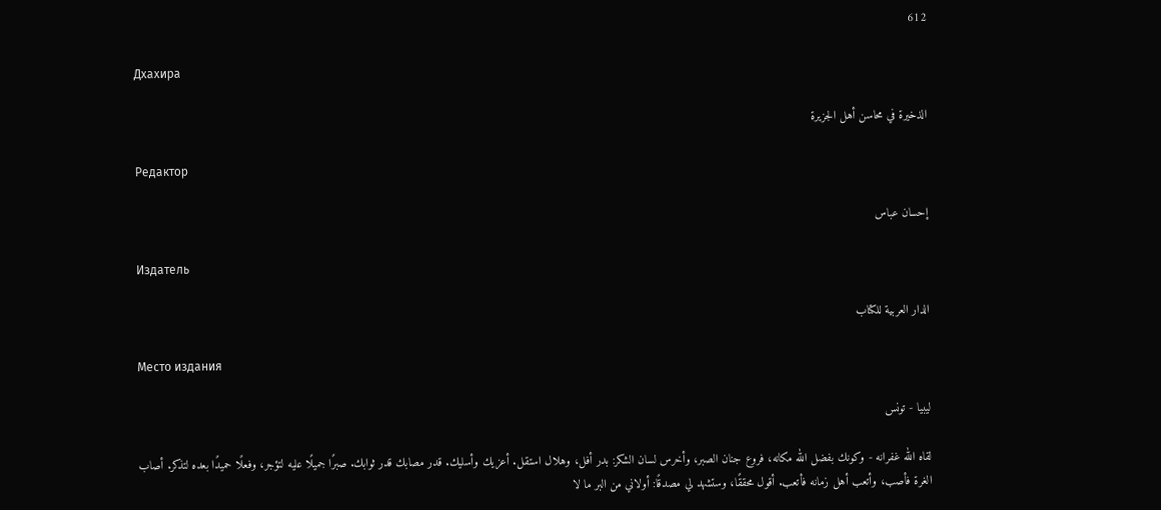612

Дхахира

الذخيرة في محاسن أهل الجزيرة

Редактор

إحسان عباس

Издатель

الدار العربية للكتاب

Место издания

ليبيا - تونس

لقاه الله غفرانه - وكونك بفضل الله مكانه، فروع جنان الصبر، وأخرس لسان الشكر: بدر أفل، وهلال استقل. أعزيك وأسليك. قدر مصابك قدر ثوابك. صبرًا جميلًا عليه لتؤجر، وفعلًا حميدًا بعده لتذكر. أصاب الغرة فأصب، وأتعب أهل زمانه فأتعب. أقول محققًا، وستشهد لي مصدقًا: أولاني من البر ما لا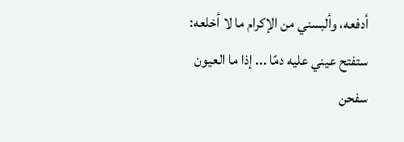أدفعه، وألبسني من الإكرام ما لا أخلعه:
ستفتح عيني عليه دمًا ... إذا ما العيون سفحن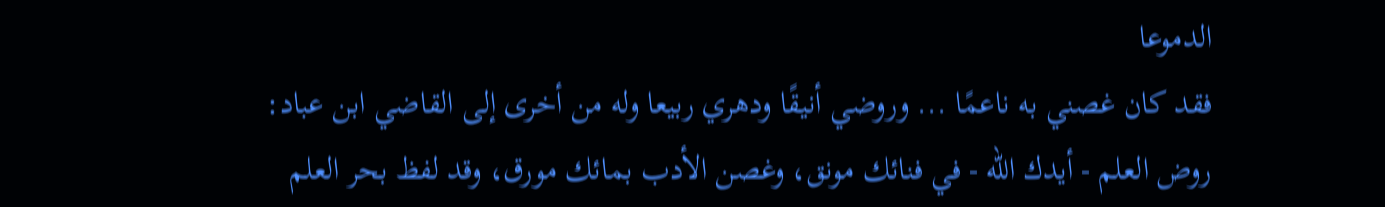الدموعا
فقد كان غصني به ناعمًا ... وروضي أنيقًا ودهري ربيعا وله من أخرى إلى القاضي ابن عباد:
روض العلم - أيدك الله - في فنائك مونق، وغصن الأدب بمائك مورق، وقد لفظ بحر العلم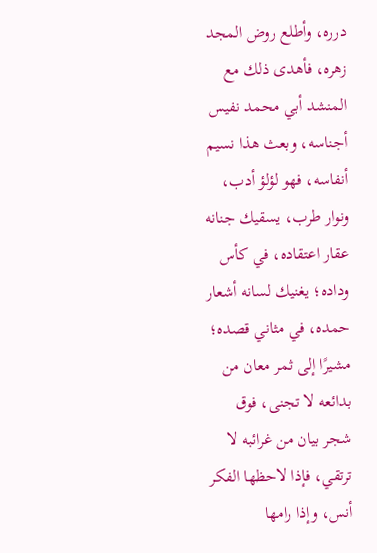درره، وأطلع روض المجد زهره، فأهدى ذلك مع المنشد أبي محمد نفيس أجناسه، وبعث هذا نسيم أنفاسه، فهو لؤلؤ أدب، ونوار طرب، يسقيك جنانه عقار اعتقاده، في كأس وداده؛ يغنيك لسانه أشعار حمده، في مثاني قصده؛ مشيرًا إلى ثمر معان من بدائعه لا تجنى، فوق شجر بيان من غرائبه لا ترتقي، فإذا لاحظها الفكر أنس، وإذا رامها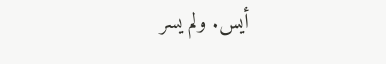أيس. ولم يسر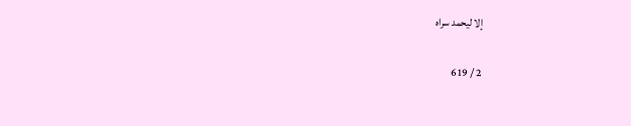إلا ليحمد سراه

2 / 619